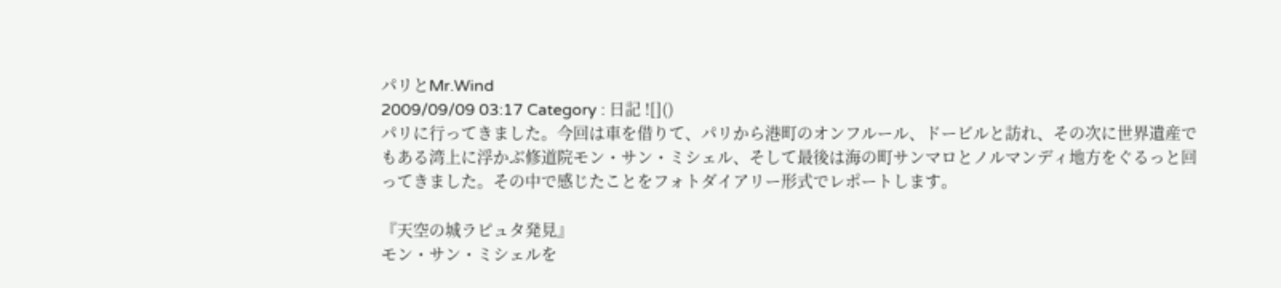パリとMr.Wind
2009/09/09 03:17 Category : 日記 ![]()
パリに行ってきました。今回は車を借りて、パリから港町のオンフルール、ドービルと訪れ、その次に世界遺産でもある湾上に浮かぶ修道院モン・サン・ミシェル、そして最後は海の町サンマロとノルマンディ地方をぐるっと回ってきました。その中で感じたことをフォトダイアリー形式でレポートします。

『天空の城ラピュタ発見』
モン・サン・ミシェルを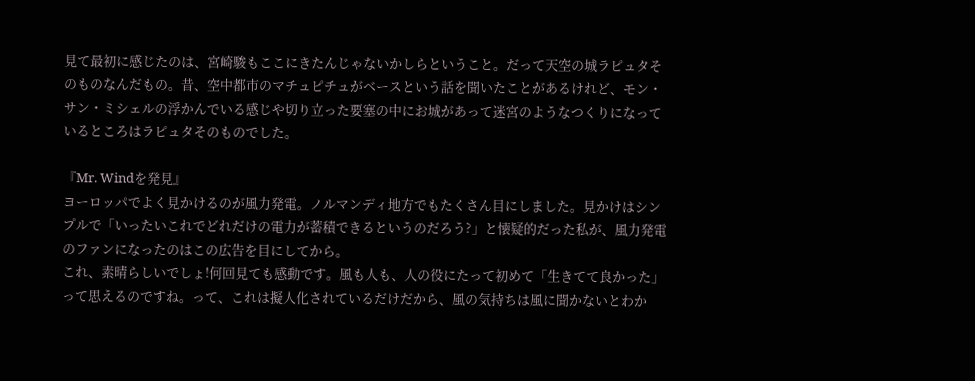見て最初に感じたのは、宮崎駿もここにきたんじゃないかしらということ。だって天空の城ラピュタそのものなんだもの。昔、空中都市のマチュピチュがベースという話を聞いたことがあるけれど、モン・サン・ミシェルの浮かんでいる感じや切り立った要塞の中にお城があって迷宮のようなつくりになっているところはラピュタそのものでした。

『Mr. Windを発見』
ヨーロッパでよく見かけるのが風力発電。ノルマンディ地方でもたくさん目にしました。見かけはシンプルで「いったいこれでどれだけの電力が蓄積できるというのだろう?」と懐疑的だった私が、風力発電のファンになったのはこの広告を目にしてから。
これ、素晴らしいでしょ!何回見ても感動です。風も人も、人の役にたって初めて「生きてて良かった」って思えるのですね。って、これは擬人化されているだけだから、風の気持ちは風に聞かないとわか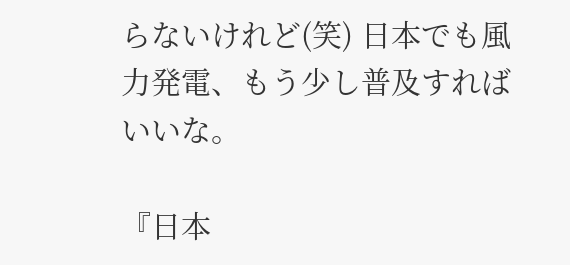らないけれど(笑) 日本でも風力発電、もう少し普及すればいいな。

『日本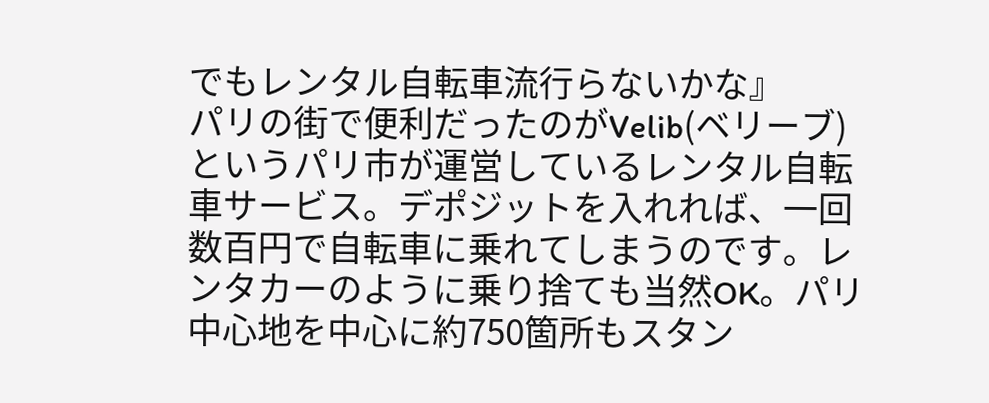でもレンタル自転車流行らないかな』
パリの街で便利だったのがVelib(ベリーブ)というパリ市が運営しているレンタル自転車サービス。デポジットを入れれば、一回数百円で自転車に乗れてしまうのです。レンタカーのように乗り捨ても当然OK。パリ中心地を中心に約750箇所もスタン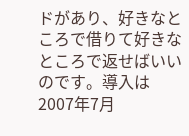ドがあり、好きなところで借りて好きなところで返せばいいのです。導入は2007年7月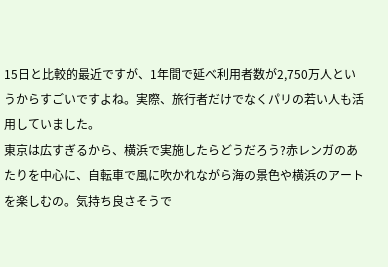15日と比較的最近ですが、1年間で延べ利用者数が2,750万人というからすごいですよね。実際、旅行者だけでなくパリの若い人も活用していました。
東京は広すぎるから、横浜で実施したらどうだろう?赤レンガのあたりを中心に、自転車で風に吹かれながら海の景色や横浜のアートを楽しむの。気持ち良さそうで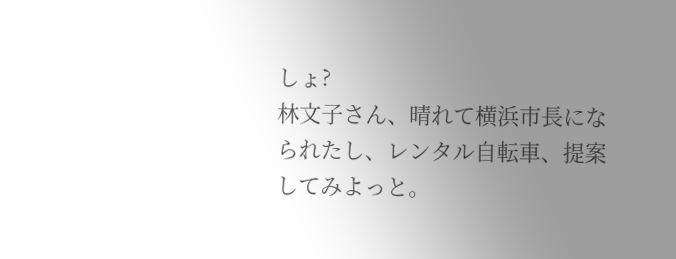しょ?
林文子さん、晴れて横浜市長になられたし、レンタル自転車、提案してみよっと。